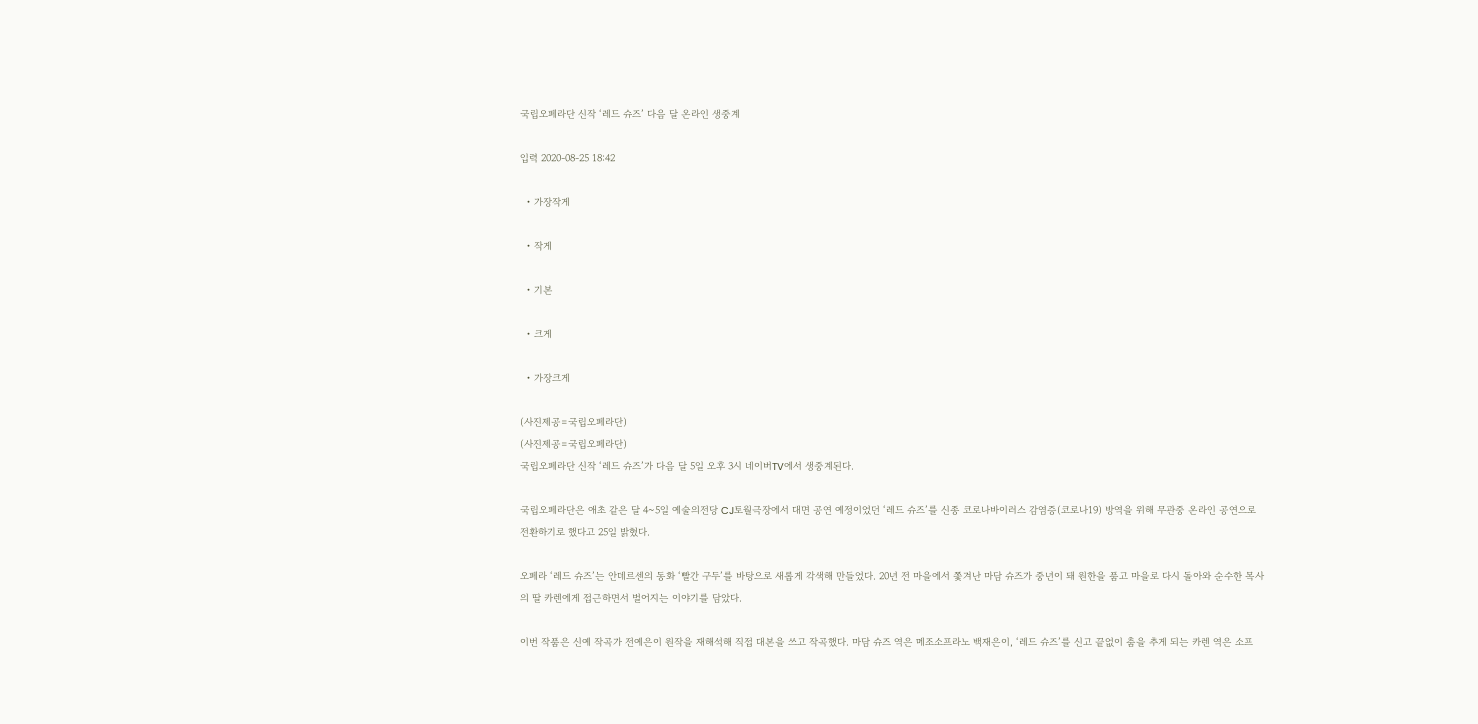국립오페라단 신작 ‘레드 슈즈’ 다음 달 온라인 생중계

입력 2020-08-25 18:42

  • 가장작게

  • 작게

  • 기본

  • 크게

  • 가장크게

(사진제공=국립오페라단)
(사진제공=국립오페라단)
국립오페라단 신작 ‘레드 슈즈’가 다음 달 5일 오후 3시 네이버TV에서 생중계된다.

국립오페라단은 애초 같은 달 4~5일 예술의전당 CJ토월극장에서 대면 공연 예정이었던 ‘레드 슈즈’를 신종 코로나바이러스 감염증(코로나19) 방역을 위해 무관중 온라인 공연으로 전환하기로 했다고 25일 밝혔다.

오페라 ‘레드 슈즈’는 안데르센의 동화 ‘빨간 구두’를 바탕으로 새롭게 각색해 만들었다. 20년 전 마을에서 쫓겨난 마담 슈즈가 중년이 돼 원한을 품고 마을로 다시 돌아와 순수한 목사의 딸 카렌에게 접근하면서 벌어지는 이야기를 담았다.

이번 작품은 신예 작곡가 전예은이 원작을 재해석해 직접 대본을 쓰고 작곡했다. 마담 슈즈 역은 메조소프라노 백재은이, ‘레드 슈즈’를 신고 끝없이 춤을 추게 되는 카렌 역은 소프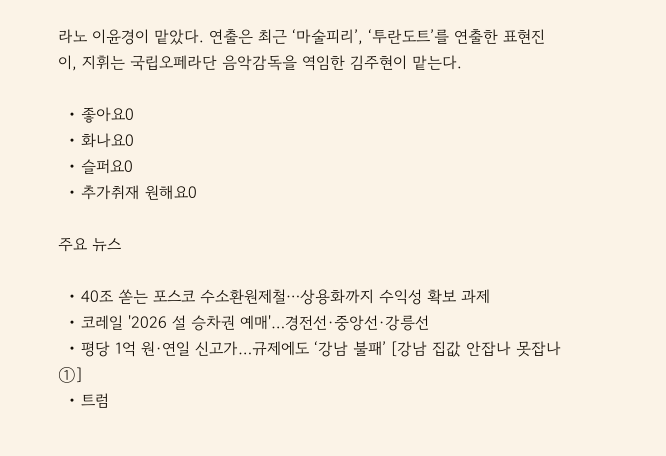라노 이윤경이 맡았다. 연출은 최근 ‘마술피리’, ‘투란도트’를 연출한 표현진이, 지휘는 국립오페라단 음악감독을 역임한 김주현이 맡는다.

  • 좋아요0
  • 화나요0
  • 슬퍼요0
  • 추가취재 원해요0

주요 뉴스

  • 40조 쏟는 포스코 수소환원제철⋯상용화까지 수익성 확보 과제
  • 코레일 '2026 설 승차권 예매'…경전선·중앙선·강릉선
  • 평당 1억 원·연일 신고가…규제에도 ‘강남 불패’ [강남 집값 안잡나 못잡나 ①]
  • 트럼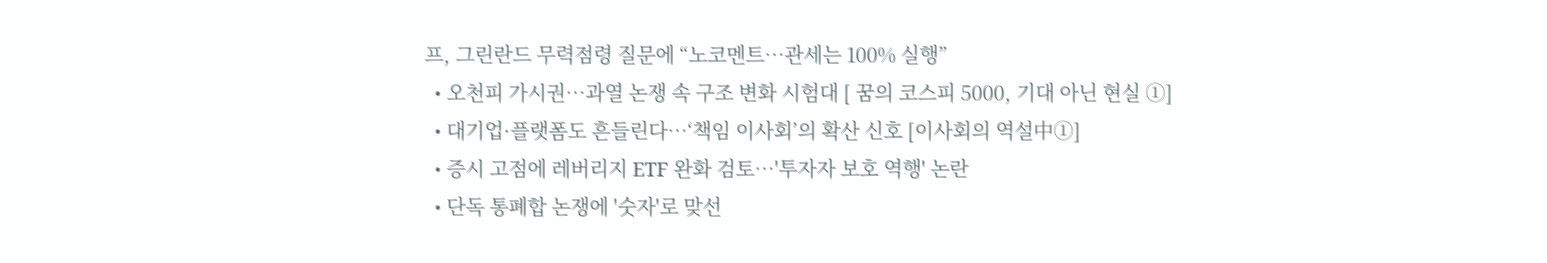프, 그린란드 무력점령 질문에 “노코멘트…관세는 100% 실행”
  • 오천피 가시권…과열 논쟁 속 구조 변화 시험대 [ 꿈의 코스피 5000, 기대 아닌 현실 ①]
  • 대기업·플랫폼도 흔들린다…‘책임 이사회’의 확산 신호 [이사회의 역설中①]
  • 증시 고점에 레버리지 ETF 완화 검토…'투자자 보호 역행' 논란
  • 단독 통폐합 논쟁에 '숫자'로 맞선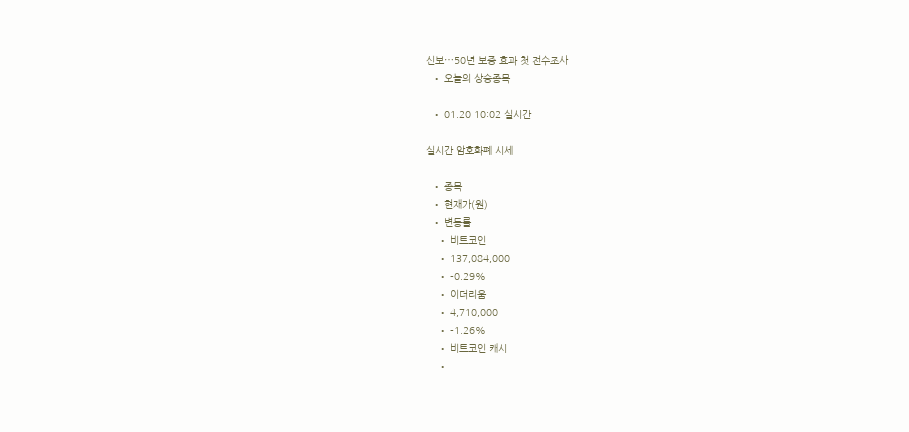신보⋯50년 보증 효과 첫 전수조사
  • 오늘의 상승종목

  • 01.20 10:02 실시간

실시간 암호화폐 시세

  • 종목
  • 현재가(원)
  • 변동률
    • 비트코인
    • 137,084,000
    • -0.29%
    • 이더리움
    • 4,710,000
    • -1.26%
    • 비트코인 캐시
    •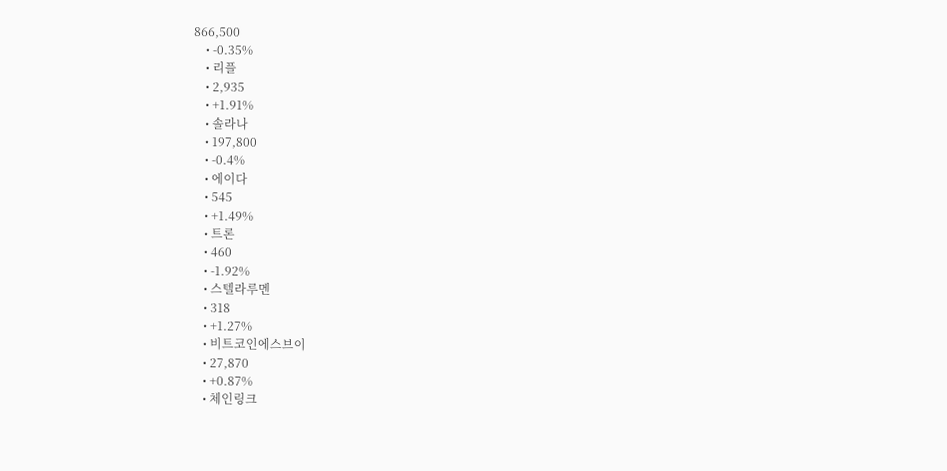866,500
    • -0.35%
    • 리플
    • 2,935
    • +1.91%
    • 솔라나
    • 197,800
    • -0.4%
    • 에이다
    • 545
    • +1.49%
    • 트론
    • 460
    • -1.92%
    • 스텔라루멘
    • 318
    • +1.27%
    • 비트코인에스브이
    • 27,870
    • +0.87%
    • 체인링크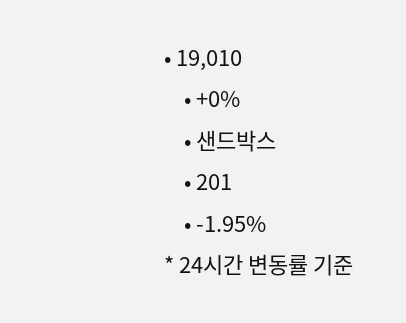• 19,010
    • +0%
    • 샌드박스
    • 201
    • -1.95%
* 24시간 변동률 기준